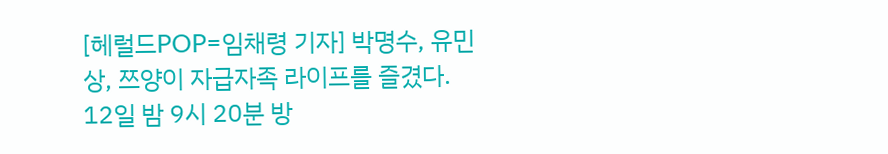[헤럴드POP=임채령 기자] 박명수, 유민상, 쯔양이 자급자족 라이프를 즐겼다.
12일 밤 9시 20분 방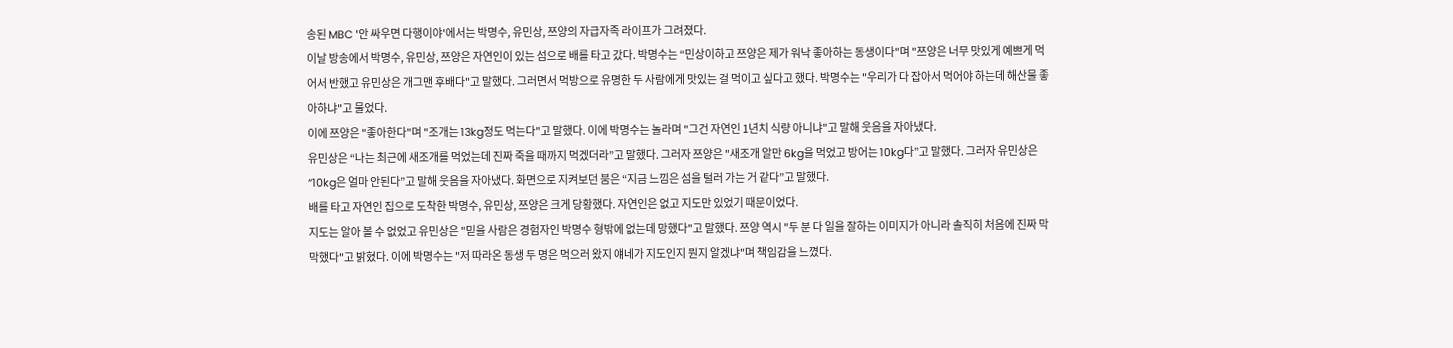송된 MBC '안 싸우면 다행이야'에서는 박명수, 유민상, 쯔양의 자급자족 라이프가 그려졌다.
이날 방송에서 박명수, 유민상, 쯔양은 자연인이 있는 섬으로 배를 타고 갔다. 박명수는 “민상이하고 쯔양은 제가 워낙 좋아하는 동생이다"며 "쯔양은 너무 맛있게 예쁘게 먹어서 반했고 유민상은 개그맨 후배다"고 말했다. 그러면서 먹방으로 유명한 두 사람에게 맛있는 걸 먹이고 싶다고 했다. 박명수는 "우리가 다 잡아서 먹어야 하는데 해산물 좋아하냐"고 물었다.
이에 쯔양은 "좋아한다"며 "조개는 13kg정도 먹는다"고 말했다. 이에 박명수는 놀라며 "그건 자연인 1년치 식량 아니냐"고 말해 웃음을 자아냈다.
유민상은 “나는 최근에 새조개를 먹었는데 진짜 죽을 때까지 먹겠더라”고 말했다. 그러자 쯔양은 "새조개 알만 6kg을 먹었고 방어는 10kg다”고 말했다. 그러자 유민상은 “10kg은 얼마 안된다”고 말해 웃음을 자아냈다. 화면으로 지켜보던 붐은 “지금 느낌은 섬을 털러 가는 거 같다”고 말했다.
배를 타고 자연인 집으로 도착한 박명수, 유민상, 쯔양은 크게 당황했다. 자연인은 없고 지도만 있었기 때문이었다.
지도는 알아 볼 수 없었고 유민상은 "믿을 사람은 경험자인 박명수 형밖에 없는데 망했다"고 말했다. 쯔양 역시 "두 분 다 일을 잘하는 이미지가 아니라 솔직히 처음에 진짜 막막했다"고 밝혔다. 이에 박명수는 "저 따라온 동생 두 명은 먹으러 왔지 얘네가 지도인지 뭔지 알겠냐"며 책임감을 느꼈다.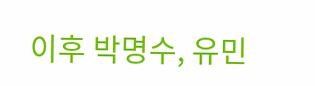이후 박명수, 유민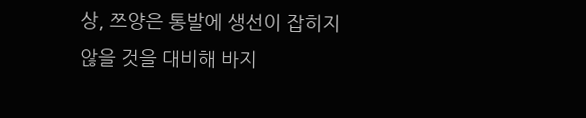상, 쯔양은 통발에 생선이 잡히지 않을 것을 대비해 바지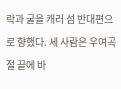락과 굴을 캐러 섬 반대편으로 향했다. 세 사람은 우여곡절 끝에 바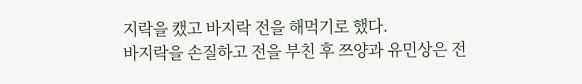지락을 캤고 바지락 전을 해먹기로 했다.
바지락을 손질하고 전을 부친 후 쯔양과 유민상은 전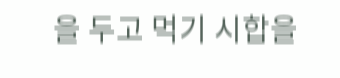을 두고 먹기 시합을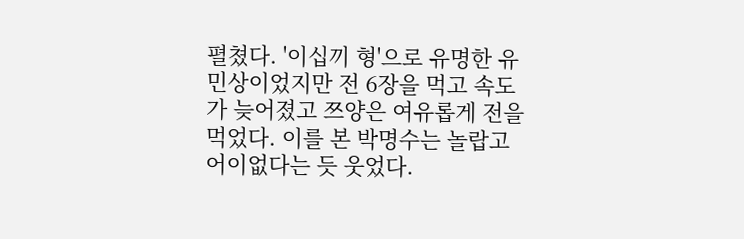펼쳤다. '이십끼 형'으로 유명한 유민상이었지만 전 6장을 먹고 속도가 늦어졌고 쯔양은 여유롭게 전을 먹었다. 이를 본 박명수는 놀랍고 어이없다는 듯 웃었다.